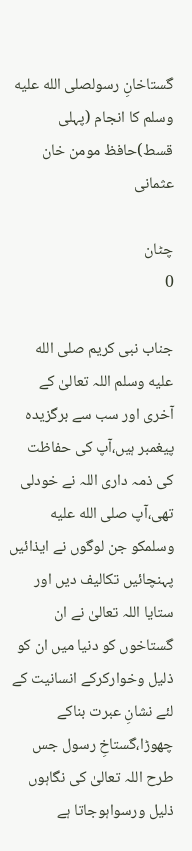گستاخانِ رسولصلى الله عليه وسلم کا انجام (پہلی قسط)حافظ مومن خان عثمانی

چٹان
0

جناب نبی کریم صلى الله عليه وسلم اللہ تعالیٰ کے آخری اور سب سے برگزیدہ پیغمبر ہیں،آپ کی حفاظت کی ذمہ داری اللہ نے خودلی تھی،آپ صلى الله عليه وسلمکو جن لوگوں نے ایذائیں پہنچائیں تکالیف دیں اور ستایا اللہ تعالیٰ نے ان گستاخوں کو دنیا میں ان کو ذلیل وخوارکرکے انسانیت کے لئے نشانِ عبرت بناکے چھوڑا،گستاخِ رسول جس طرح اللہ تعالیٰ کی نگاہوں ذلیل ورسواہوجاتا ہے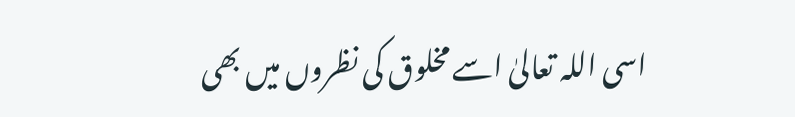اسی اللہ تعالیٰ اسے مخلوق کی نظروں میں بھی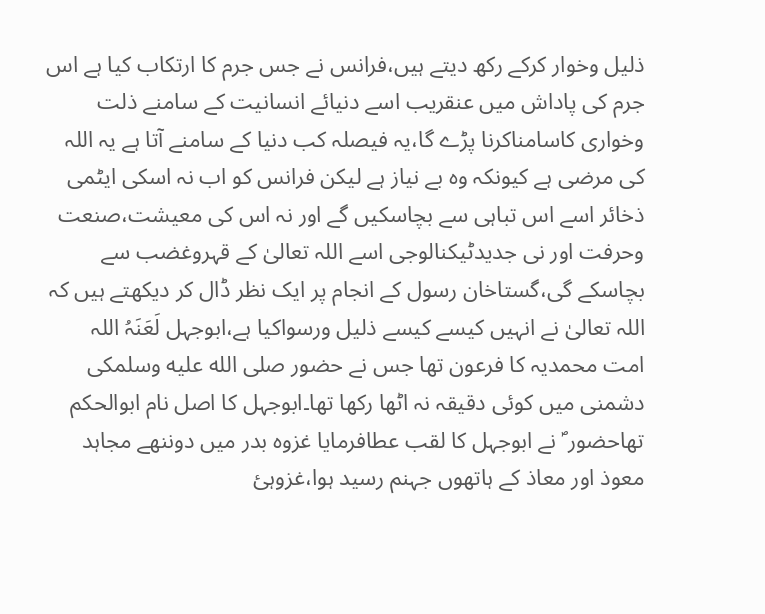ذلیل وخوار کرکے رکھ دیتے ہیں،فرانس نے جس جرم کا ارتکاب کیا ہے اس جرم کی پاداش میں عنقریب اسے دنیائے انسانیت کے سامنے ذلت وخواری کاسامناکرنا پڑے گا،یہ فیصلہ کب دنیا کے سامنے آتا ہے یہ اللہ کی مرضی ہے کیونکہ وہ بے نیاز ہے لیکن فرانس کو اب نہ اسکی ایٹمی ذخائر اسے اس تباہی سے بچاسکیں گے اور نہ اس کی معیشت،صنعت وحرفت اور نی جدیدٹیکنالوجی اسے اللہ تعالیٰ کے قہروغضب سے بچاسکے گی،گستاخان رسول کے انجام پر ایک نظر ڈال کر دیکھتے ہیں کہ اللہ تعالیٰ نے انہیں کیسے کیسے ذلیل ورسواکیا ہے،ابوجہل لَعَنَہُ اللہ امت محمدیہ کا فرعون تھا جس نے حضور صلى الله عليه وسلمکی دشمنی میں کوئی دقیقہ نہ اٹھا رکھا تھا۔ابوجہل کا اصل نام ابوالحکم تھاحضور ؐ نے ابوجہل کا لقب عطافرمایا غزوہ بدر میں دوننھے مجاہد معوذ اور معاذ کے ہاتھوں جہنم رسید ہوا،غزوہئ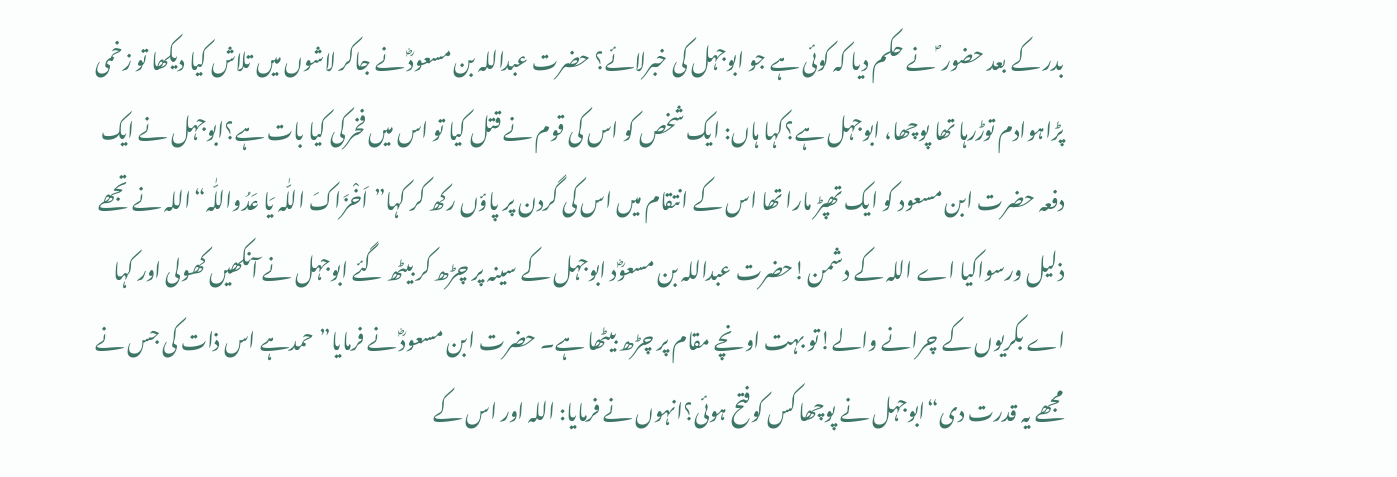بدر کے بعد حضور ؐ نے حکم دیا کہ کوئی ہے جو ابوجہل کی خبرلائے؟ حضرت عبداللہ بن مسعودؓ نے جاکر لاشوں میں تلاش کیا دیکھا تو زخمی پڑاہوادم توڑرہا تھا پوچھا، ابوجہل ہے؟کہا ہاں: ایک شخص کو اس کی قوم نے قتل کیا تو اس میں فخرکی کیا بات ہے؟ابوجہل نے ایک دفعہ حضرت ابن مسعود کو ایک تھپڑ مارا تھا اس کے انتقام میں اس کی گردن پر پاؤں رکھ کر کہا”اَخْزَاکَ اللّٰہ یَا عَدُواللّٰہ“اللہ نے تجھے ذلیل ورسواکیا اے اللہ کے دشمن!حضرت عبداللہ بن مسعوؓد ابوجہل کے سینہ پر چڑھ کر بیٹھ گئے ابوجہل نے آنکھیں کھولی اور کہا اے بکریوں کے چرانے والے!تو بہت اونچے مقام پر چڑھ بیٹھا ہے۔ حضرت ابن مسعودؓ نے فرمایا”حمدہے اس ذات کی جس نے مجھے یہ قدرت دی“ابوجہل نے پوچھا کس کوفتح ہوئی؟انہوں نے فرمایا: اللہ اور اس کے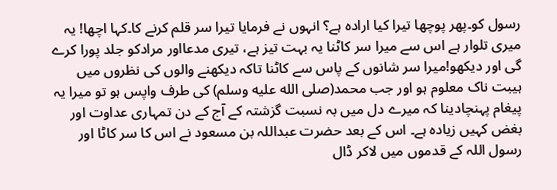رسول کو۔پھر پوچھا تیرا کیا ارادہ ہے؟ انہوں نے فرمایا تیرا سر قلم کرنے کا۔کہا اچھا! یہ میری تلوار ہے اس سے میرا سر کاٹنا یہ بہت تیز ہے، تیری مدعااور مرادکو جلد پورا کرے گی اور دیکھو!میرا سر شانوں کے پاس سے کاٹنا تاکہ دیکھنے والوں کی نظروں میں ہیبت ناک معلوم ہو اور جب محمد(صلى الله عليه وسلم) کی طرف واپس ہو تو میرا یہ پیغام پہنچادینا کہ میرے دل میں بہ نسبت گزشتہ کے آج کے دن تمہاری عداوت اور بغض کہیں زیادہ ہے۔ اس کے بعد حضرت عبداللہ بن مسعود نے اس کا سر کاٹا اور رسول اللہ کے قدموں میں لاکر ڈال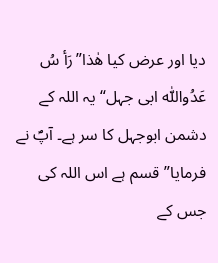دیا اور عرض کیا ھٰذا”رَأ سُ عَدُواللّٰہ ابی جہل“یہ اللہ کے دشمن ابوجہل کا سر ہے۔ آپؐ نے فرمایا”قسم ہے اس اللہ کی جس کے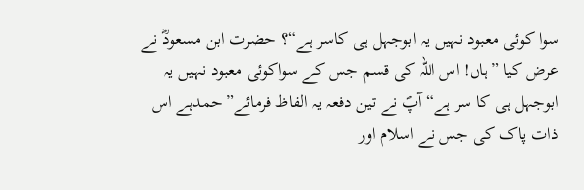سوا کوئی معبود نہیں یہ ابوجہل ہی کاسر ہے“؟ حضرت ابن مسعودؓ نے عرض کیا ”ہاں! اس اللہ کی قسم جس کے سواکوئی معبود نہیں یہ ابوجہل ہی کا سر ہے“ آپؐ نے تین دفعہ یہ الفاظ فرمائے”حمدہے اس ذات پاک کی جس نے اسلام اور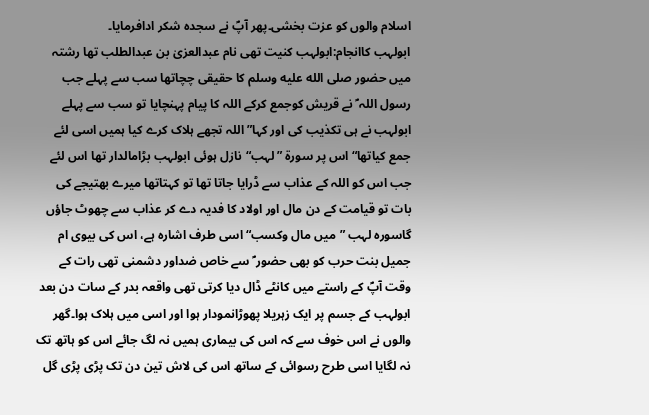اسلام والوں کو عزت بخشی۔پھر آپؐ نے سجدہ شکر ادافرمایا۔
ابولہب کاانجام:ابولہب کنیت تھی نام عبدالعزیٰ بن عبدالطلب تھا رشتہ میں حضور صلى الله عليه وسلم کا حقیقی چچاتھا سب سے پہلے جب رسول اللہ ؐ نے قریش کوجمع کرکے اللہ کا پیام پہنچایا تو سب سے پہلے ابولہب نے ہی تکذیب کی اور کہا”اللہ تجھے ہلاک کرے کیا ہمیں اسی لئے جمع کیاتھا“اس پر سورۃ ”لہب“نازل ہوئی ابولہب بڑامالدار تھا اس لئے جب اس کو اللہ کے عذاب سے ڈرایا جاتا تھا تو کہتاتھا میرے بھتیجے کی بات تو قیامت کے دن مال اور اولاد کا فدیہ دے کر عذاب سے چھوٹ جاؤں گاسورہ لہب ”میں مال وکسب“اسی طرف اشارہ ہے، اس کی بیوی ام جمیل بنت حرب کو بھی حضور ؐ سے خاص ضداور دشمنی تھی رات کے وقت آپؐ کے راستے میں کانٹے ڈال دیا کرتی تھی واقعہ بدر کے سات دن بعد ابولہب کے جسم پر ایک زہریلا پھوڑانمودار ہوا اور اسی میں ہلاک ہوا۔گھر والوں نے اس خوف سے کہ اس کی بیماری ہمیں نہ لگ جائے اس کو ہاتھ تک نہ لگایا اسی طرح رسوائی کے ساتھ اس کی لاش تین دن تک پڑی پڑی گل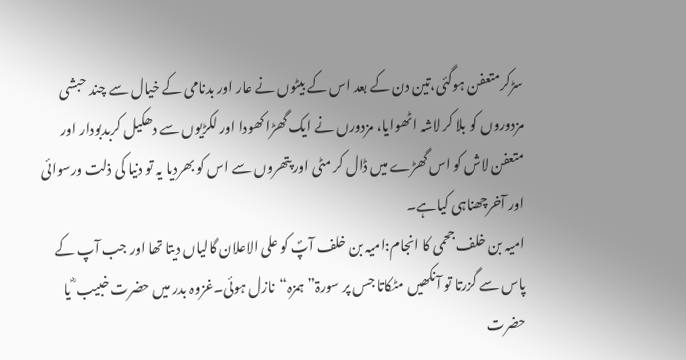سڑکرمتعفن ہوگئی،تین دن کے بعد اس کے بیٹوں نے عار اور بدنامی کے خیال سے چند حبشی مزدوروں کو بلا کر لاشہ اٹھوایا، مزدورں نے ایک گھڑا کھودا اور لکڑیوں سے دھکیل کربدبودار اور متعفن لاش کو اس گھڑے میں ڈال کر مٹی اور پتھروں سے اس کو بھردیا یہ تو دنیا کی ذلت ورسوائی اور آخرچھناہی کیاہے۔
امیہ بن خلف جحمی کا انجام:امیہ بن خلف آپؐ کو علی الاعلان گالیاں دیتا تھا اور جب آپ کے پاس سے گزرتا تو آنکھیں مٹکاتا جس پر سورۃ”ہمزہ“نازل ہوئی۔غزوہ بدر میں حضرت خبیب ؓ یا حضرت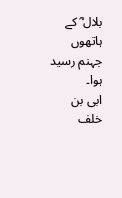بلال ؓ کے ہاتھوں جہنم رسید ہوا۔
ابی بن خلف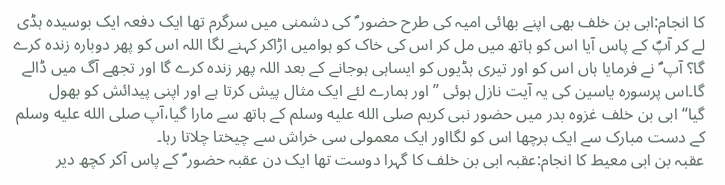کا انجام:ابی بن خلف بھی اپنے بھائی امیہ کی طرح حضور ؐ کی دشمنی میں سرگرم تھا ایک دفعہ ایک بوسیدہ ہڈی لے کر آپؐ کے پاس آیا اس کو ہاتھ میں مل کر اس کی خاک کو ہوامیں اڑاکر کہنے لگا اللہ اس کو پھر دوبارہ زندہ کرے گا؟ آپ ؐ نے فرمایا ہاں اس کو اور تیری ہڈیوں کو ایساہی ہوجانے کے بعد اللہ پھر زندہ کرے گا اور تجھے آگ میں ڈالے گا۔اس پرسورہ یاسین کی یہ آیت نازل ہوئی ”اور ہمارے لئے ایک مثال پیش کرتا ہے اور اپنی پیدائش کو بھول گیا“ابی بن خلف غزوہ بدر میں حضور نبی کریم صلى الله عليه وسلم کے ہاتھ سے مارا گیا،آپ صلى الله عليه وسلم کے دست مبارک سے ایک برچھا اس کو لگااور ایک معمولی سی خراش سے چیختا چلاتا رہا۔
عقبہ بن ابی معیط کا انجام:عقبہ ابی بن خلف کا گہرا دوست تھا ایک دن عقبہ حضور ؐ کے پاس آکر کچھ دیر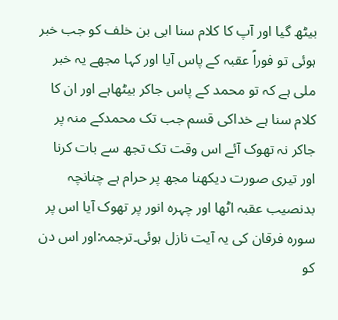بیٹھ گیا اور آپ کا کلام سنا ابی بن خلف کو جب خبر ہوئی تو فوراً عقبہ کے پاس آیا اور کہا مجھے یہ خبر ملی ہے کہ تو محمد کے پاس جاکر بیٹھاہے اور ان کا کلام سنا ہے خداکی قسم جب تک محمدکے منہ پر جاکر نہ تھوک آئے اس وقت تک تجھ سے بات کرنا اور تیری صورت دیکھنا مجھ پر حرام ہے چنانچہ بدنصیب عقبہ اٹھا اور چہرہ انور پر تھوک آیا اس پر سورہ فرقان کی یہ آیت نازل ہوئی۔ترجمہ:اور اس دن کو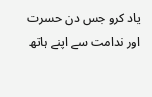یاد کرو جس دن حسرت اور ندامت سے اپنے ہاتھ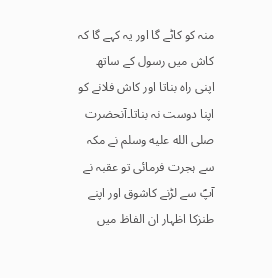منہ کو کاٹے گا اور یہ کہے گا کہ کاش میں رسول کے ساتھ اپنی راہ بناتا اور کاش فلانے کو اپنا دوست نہ بناتا۔آنحضرت صلى الله عليه وسلم نے مکہ سے ہجرت فرمائی تو عقبہ نے آپؐ سے لڑنے کاشوق اور اپنے طنزکا اظہار ان الفاظ میں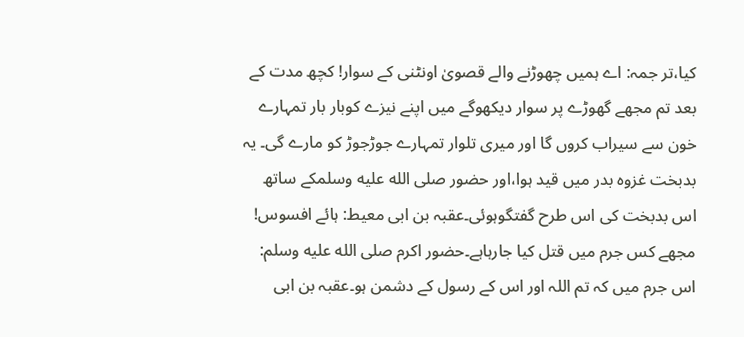کیا،تر جمہ: اے ہمیں چھوڑنے والے قصویٰ اونٹنی کے سوار! کچھ مدت کے بعد تم مجھے گھوڑے پر سوار دیکھوگے میں اپنے نیزے کوبار بار تمہارے خون سے سیراب کروں گا اور میری تلوار تمہارے جوڑجوڑ کو مارے گی۔ یہ بدبخت غزوہ بدر میں قید ہوا،اور حضور صلى الله عليه وسلمکے ساتھ اس بدبخت کی اس طرح گفتگوہوئی۔عقبہ بن ابی معیط: ہائے افسوس! مجھے کس جرم میں قتل کیا جارہاہے۔حضور اکرم صلى الله عليه وسلم: اس جرم میں کہ تم اللہ اور اس کے رسول کے دشمن ہو۔عقبہ بن ابی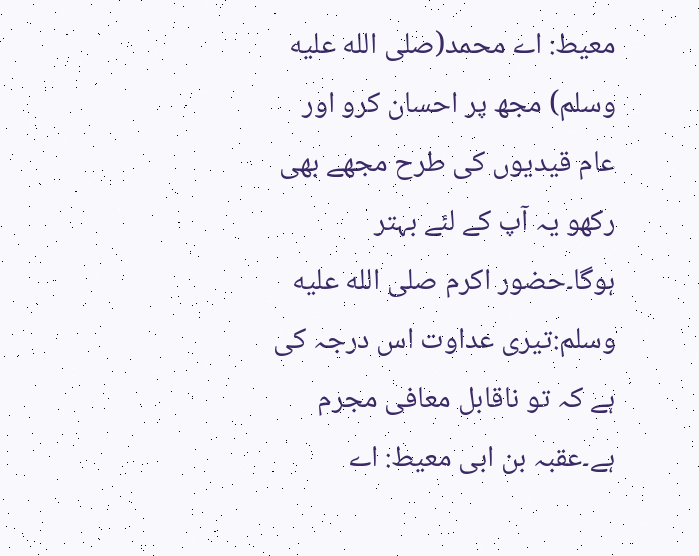معیط: اے محمد(صلى الله عليه وسلم) مجھ پر احسان کرو اور عام قیدیوں کی طرح مجھے بھی رکھو یہ آپ کے لئے بہتر ہوگا۔حضور اکرم صلى الله عليه وسلم:تیری عداوت اس درجہ کی ہے کہ تو ناقابل معافی مجرم ہے۔عقبہ بن ابی معیط: اے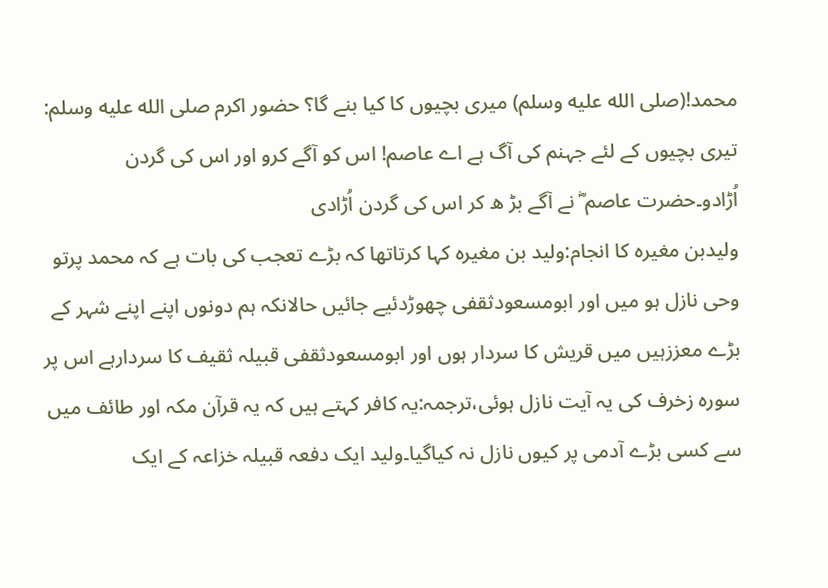محمد!(صلى الله عليه وسلم) میری بچیوں کا کیا بنے گا؟ حضور اکرم صلى الله عليه وسلم: تیری بچیوں کے لئے جہنم کی آگ ہے اے عاصم! اس کو آگے کرو اور اس کی گردن اُڑادو۔حضرت عاصم ؓ نے آگے بڑ ھ کر اس کی گردن اُڑادی
ولیدبن مغیرہ کا انجام:ولید بن مغیرہ کہا کرتاتھا کہ بڑے تعجب کی بات ہے کہ محمد پرتو وحی نازل ہو میں اور ابومسعودثقفی چھوڑدئیے جائیں حالانکہ ہم دونوں اپنے اپنے شہر کے بڑے معززہیں میں قریش کا سردار ہوں اور ابومسعودثقفی قبیلہ ثقیف کا سردارہے اس پر سورہ زخرف کی یہ آیت نازل ہوئی،ترجمہ:یہ کافر کہتے ہیں کہ یہ قرآن مکہ اور طائف میں سے کسی بڑے آدمی پر کیوں نازل نہ کیاگیا۔ولید ایک دفعہ قبیلہ خزاعہ کے ایک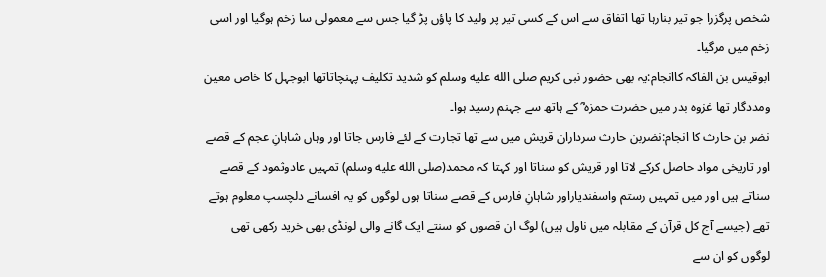شخص پرگزرا جو تیر بنارہا تھا اتفاق سے اس کے کسی تیر پر ولید کا پاؤں پڑ گیا جس سے معمولی سا زخم ہوگیا اور اسی زخم میں مرگیا۔
ابوقیس بن الفاکہ کاانجام:یہ بھی حضور نبی کریم صلى الله عليه وسلم کو شدید تکلیف پہنچاتاتھا ابوجہل کا خاص معین ومددگار تھا غزوہ بدر میں حضرت حمزہ ؓ کے ہاتھ سے جہنم رسید ہوا۔
نضر بن حارث کا انجام:نضربن حارث سرداران قریش میں سے تھا تجارت کے لئے فارس جاتا اور وہاں شاہانِ عجم کے قصے اور تاریخی مواد حاصل کرکے لاتا اور قریش کو سناتا اور کہتا کہ محمد(صلى الله عليه وسلم) تمہیں عادوثمود کے قصے سناتے ہیں اور میں تمہیں رستم واسفندیاراور شاہانِ فارس کے قصے سناتا ہوں لوگوں کو یہ افسانے دلچسپ معلوم ہوتے تھے (جیسے آج کل قرآن کے مقابلہ میں ناول ہیں) لوگ ان قصوں کو سنتے ایک گانے والی لونڈی بھی خرید رکھی تھی لوگوں کو ان سے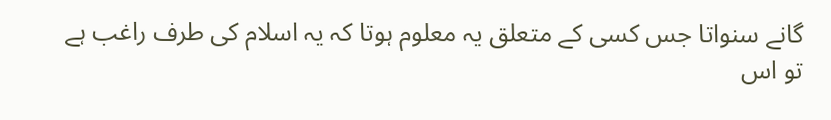گانے سنواتا جس کسی کے متعلق یہ معلوم ہوتا کہ یہ اسلام کی طرف راغب ہے تو اس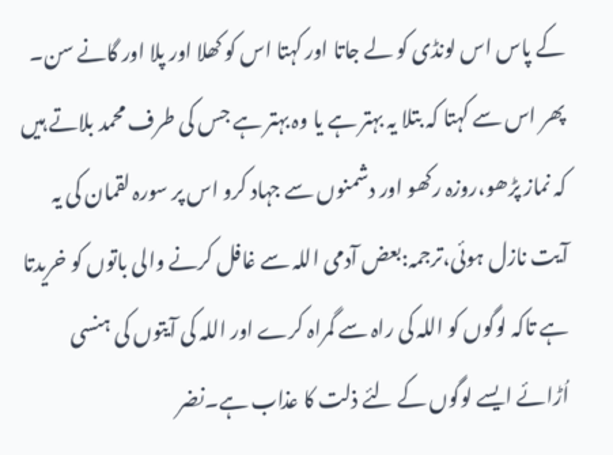کے پاس اس لونڈی کو لے جاتا اور کہتا اس کو کھلا اور پلا اور گانے سن۔ پھر اس سے کہتا کہ بتلا یہ بہتر ہے یا وہ بہتر ہے جس کی طرف محمد بلاتے ہیں کہ نماز پڑھو،روزہ رکھو اور دشمنوں سے جہاد کرو اس پر سورہ لقمان کی یہ آیت نازل ہوئی،ترجمہ:بعض آدمی اللہ سے غافل کرنے والی باتوں کو خریدتا ہے تاکہ لوگوں کو اللہ کی راہ سے گمراہ کرے اور اللہ کی آیتوں کی ہنسی اُڑائے ایسے لوگوں کے لئے ذلت کا عذاب ہے۔نضر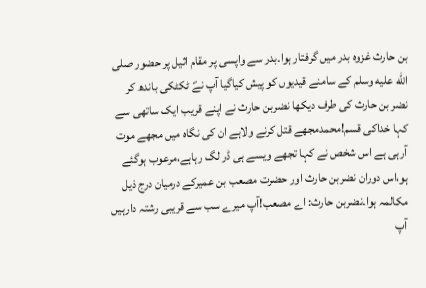بن حارث غزوہ بدر میں گرفتار ہوا۔بدر سے واپسی پر مقام اثیل پر حضور صلى الله عليه وسلم کے سامنے قیدیوں کو پیش کیاگیا آپ نےؐ ٹکٹکی باندھ کر نضر بن حارث کی طرف دیکھا نضربن حارث نے اپنے قریب ایک ساتھی سے کہا خداکی قسم!محمدمجھے قتل کرنے ولاہے ان کی نگاہ میں مجھے موت آرہی ہے اس شخص نے کہا تجھے ویسے ہی ڈر لگ رہاہے،مرعوب ہوگئے ہو،اس دوران نضربن حارث اور حضرت مصعب بن عمیرکے درمیان درج ذیل مکالمہ ہوا۔نضربن حارث: اے مصعب!آپ میرے سب سے قریبی رشتہ دارہیں آپ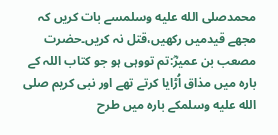محمدصلى الله عليه وسلمسے بات کریں کہ مجھے قیدمیں رکھیں،قتل نہ کریں۔حضرت مصعب بن عمیرؓ:تم تووہی ہو جو کتاب اللہ کے بارہ میں مذاق اُڑایا کرتے تھے اور نبی کریم صلى الله عليه وسلمکے بارہ میں طرح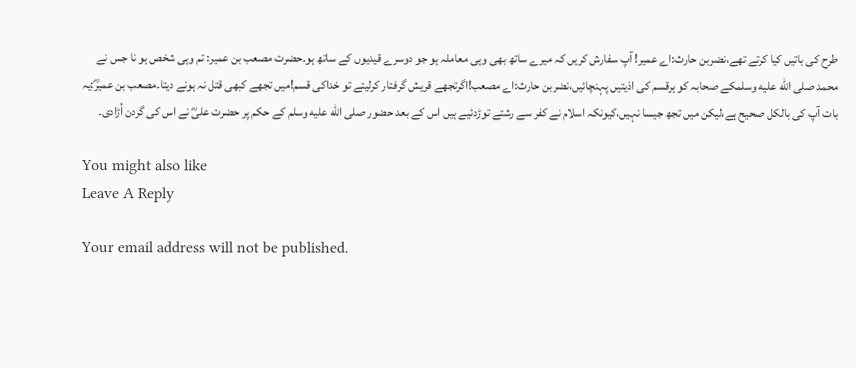طرح کی باتیں کیا کرتے تھے،نضربن حارث:اے عمیر! آپ سفارش کریں کہ میرے ساتھ بھی وہی معاملہ ہو جو دوسرے قیدیوں کے ساتھ ہو۔حضرت مصعب بن عمیر: تم وہی شخص ہو نا جس نے محمد صلى الله عليه وسلمکے صحابہ کو ہرقسم کی اذیتیں پہنچائیں،نضربن حارث:اے مصعب!اگرتجھے قریش گرفتار کرلیتے تو خداکی قسم!میں تجھے کبھی قتل نہ ہونے دیتا۔مصعب بن عمیرؓ:یہ بات آپ کی بالکل صحیح ہے،لیکن میں تجھ جیسا نہیں،کیونکہ اسلام نے کفر سے رشتے توڑدئیے ہیں اس کے بعد حضور صلى الله عليه وسلم کے حکم پر حضرت علیؓ نے اس کی گردن اُڑادی۔

You might also like
Leave A Reply

Your email address will not be published.